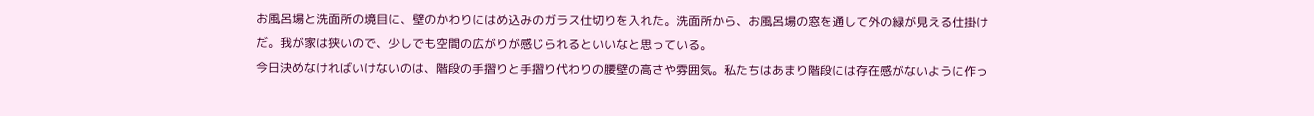お風呂場と洗面所の境目に、壁のかわりにはめ込みのガラス仕切りを入れた。洗面所から、お風呂場の窓を通して外の緑が見える仕掛けだ。我が家は狭いので、少しでも空間の広がりが感じられるといいなと思っている。
今日決めなければいけないのは、階段の手摺りと手摺り代わりの腰壁の高さや雰囲気。私たちはあまり階段には存在感がないように作っ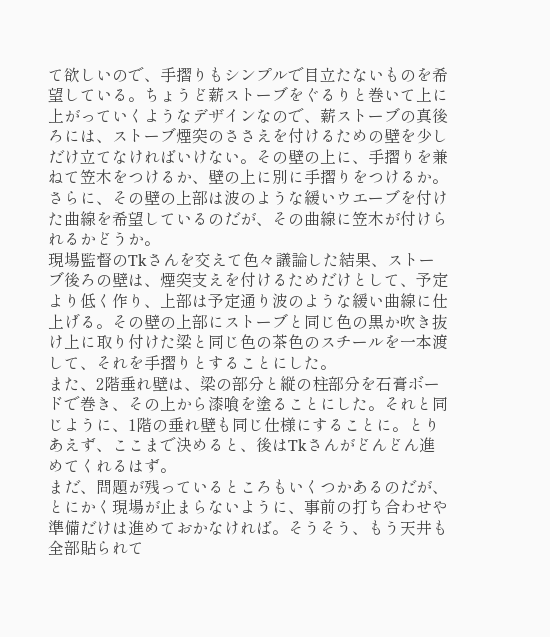て欲しいので、手摺りもシンプルで目立たないものを希望している。ちょうど薪ストーブをぐるりと巻いて上に上がっていくようなデザインなので、薪ストーブの真後ろには、ストーブ煙突のささえを付けるための壁を少しだけ立てなければいけない。その壁の上に、手摺りを兼ねて笠木をつけるか、壁の上に別に手摺りをつけるか。さらに、その壁の上部は波のような緩いウエーブを付けた曲線を希望しているのだが、その曲線に笠木が付けられるかどうか。
現場監督のTkさんを交えて色々議論した結果、ストーブ後ろの壁は、煙突支えを付けるためだけとして、予定より低く作り、上部は予定通り波のような緩い曲線に仕上げる。その壁の上部にストーブと同じ色の黒か吹き抜け上に取り付けた梁と同じ色の茶色のスチールを一本渡して、それを手摺りとすることにした。
また、2階垂れ壁は、梁の部分と縦の柱部分を石膏ボードで巻き、その上から漆喰を塗ることにした。それと同じように、1階の垂れ壁も同じ仕様にすることに。とりあえず、ここまで決めると、後はTkさんがどんどん進めてくれるはず。
まだ、問題が残っているところもいくつかあるのだが、とにかく現場が止まらないように、事前の打ち合わせや準備だけは進めておかなければ。そうそう、もう天井も全部貼られて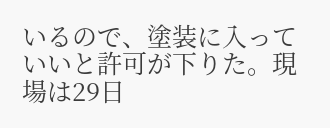いるので、塗装に入っていいと許可が下りた。現場は29日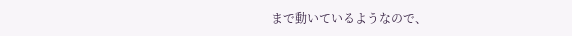まで動いているようなので、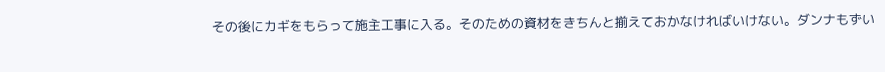その後にカギをもらって施主工事に入る。そのための資材をきちんと揃えておかなければいけない。ダンナもずい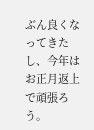ぶん良くなってきたし、今年はお正月返上で頑張ろう。